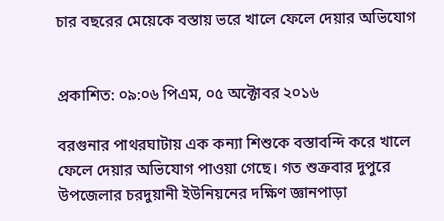চার বছরের মেয়েকে বস্তায় ভরে খালে ফেলে দেয়ার অভিযোগ


প্রকাশিত: ০৯:০৬ পিএম, ০৫ অক্টোবর ২০১৬

বরগুনার পাথরঘাটায় এক কন্যা শিশুকে বস্তাবন্দি করে খালে ফেলে দেয়ার অভিযোগ পাওয়া গেছে। গত শুক্রবার দুপুরে উপজেলার চরদুয়ানী ইউনিয়নের দক্ষিণ জ্ঞানপাড়া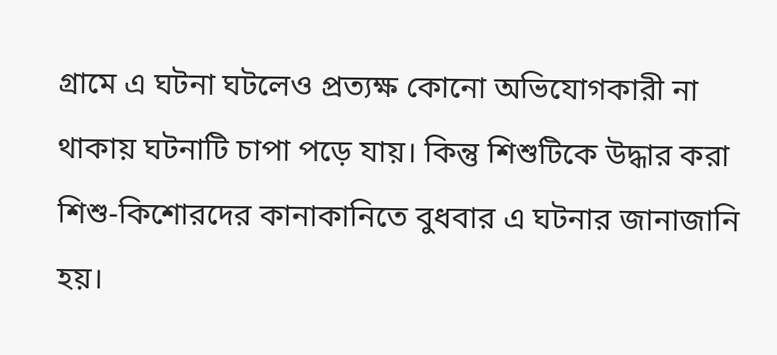গ্রামে এ ঘটনা ঘটলেও প্রত্যক্ষ কোনো অভিযোগকারী না থাকায় ঘটনাটি চাপা পড়ে যায়। কিন্তু শিশুটিকে উদ্ধার করা শিশু-কিশোরদের কানাকানিতে বুধবার এ ঘটনার জানাজানি হয়।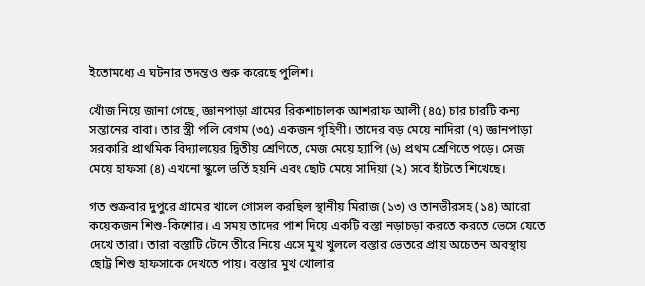ইতোমধ্যে এ ঘটনার তদন্তও শুরু করেছে পুলিশ।

খোঁজ নিয়ে জানা গেছে, জ্ঞানপাড়া গ্রামের রিকশাচালক আশরাফ আলী (৪৫) চার চারটি কন্য সন্তানের বাবা। তার স্ত্রী পলি বেগম (৩৫) একজন গৃহিণী। তাদের বড় মেয়ে নাদিরা (৭) জ্ঞানপাড়া সরকারি প্রাথমিক বিদ্যালয়ের দ্বিতীয় শ্রেণিতে, মেজ মেয়ে হ্যাপি (৬) প্রথম শ্রেণিতে পড়ে। সেজ মেয়ে হাফসা (৪) এখনো স্কুলে ভর্তি হয়নি এবং ছোট মেয়ে সাদিয়া (২) সবে হাঁটতে শিখেছে।

গত শুক্রবার দুপুরে গ্রামের খালে গোসল করছিল স্থানীয় মিরাজ (১৩) ও তানভীরসহ (১৪) আরো কয়েকজন শিশু-কিশোর। এ সময় তাদের পাশ দিয়ে একটি বস্তা নড়াচড়া করতে করতে ভেসে যেতে দেখে তারা। তারা বস্তাটি টেনে তীরে নিয়ে এসে মুখ খুললে বস্তার ভেতরে প্রায় অচেতন অবস্থায় ছোট্ট শিশু হাফসাকে দেখতে পায়। বস্তার মুখ খোলার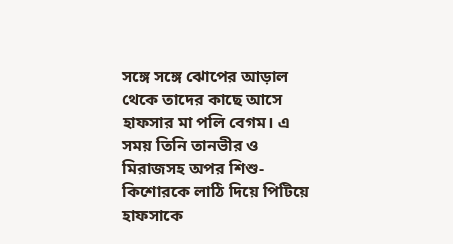সঙ্গে সঙ্গে ঝোপের আড়াল থেকে তাদের কাছে আসে হাফসার মা পলি বেগম। এ সময় তিনি তানভীর ও মিরাজসহ অপর শিশু-কিশোরকে লাঠি দিয়ে পিটিয়ে হাফসাকে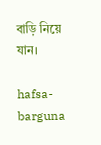বাড়ি নিয়ে যান।

hafsa-barguna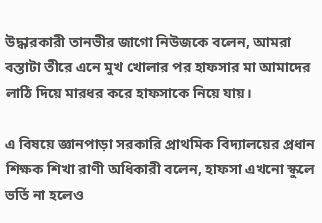উদ্ধারকারী তানভীর জাগো নিউজকে বলেন, আমরা বস্তাটা তীরে এনে মুখ খোলার পর হাফসার মা আমাদের লাঠি দিয়ে মারধর করে হাফসাকে নিয়ে যায়।

এ বিষয়ে জ্ঞানপাড়া সরকারি প্রাথমিক বিদ্যালয়ের প্রধান শিক্ষক শিখা রাণী অধিকারী বলেন, হাফসা এখনো স্কুলে ভর্তি না হলেও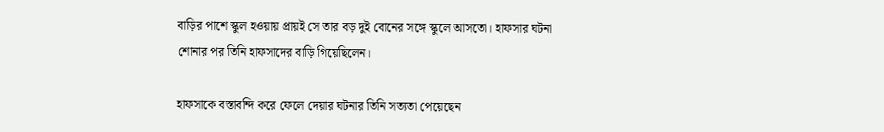বাড়ির পাশে স্কুল হওয়ায় প্রায়ই সে তার বড় দুই বোনের সঙ্গে স্কুলে আসতো। হাফসার ঘটনা শোনার পর তিনি হাফসাদের বাড়ি গিয়েছিলেন।

হাফসাকে বস্তাবন্দি করে ফেলে দেয়ার ঘটনার তিনি সত্যতা পেয়েছেন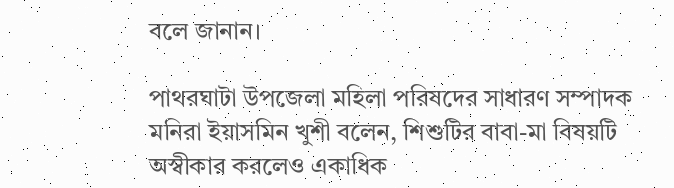বলে জানান।

পাথরঘাটা উপজেলা মহিলা পরিষদের সাধারণ সম্পাদক মনিরা ইয়াসমিন খুশী বলেন, শিশুটির বাবা-মা বিষয়টি অস্বীকার করলেও একাধিক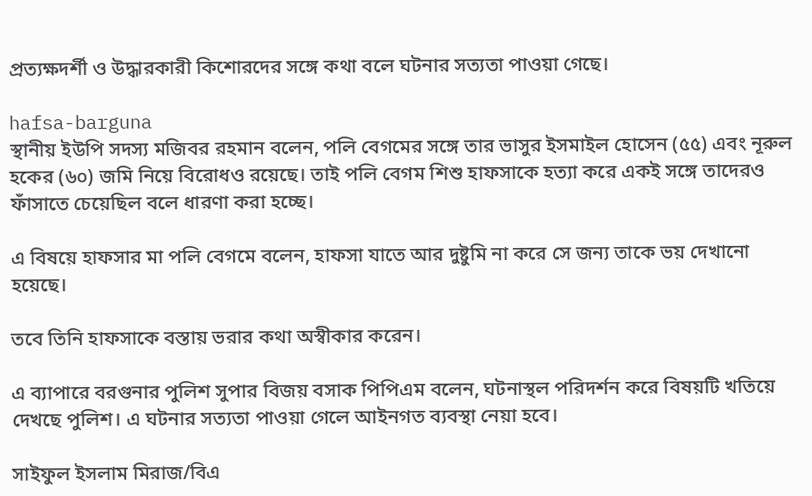প্রত্যক্ষদর্শী ও উদ্ধারকারী কিশোরদের সঙ্গে কথা বলে ঘটনার সত্যতা পাওয়া গেছে।

hafsa-barguna
স্থানীয় ইউপি সদস্য মজিবর রহমান বলেন, পলি বেগমের সঙ্গে তার ভাসুর ইসমাইল হোসেন (৫৫) এবং নূরুল হকের (৬০) জমি নিয়ে বিরোধও রয়েছে। তাই পলি বেগম শিশু হাফসাকে হত্যা করে একই সঙ্গে তাদেরও ফাঁসাতে চেয়েছিল বলে ধারণা করা হচ্ছে।

এ বিষয়ে হাফসার মা পলি বেগমে বলেন, হাফসা যাতে আর দুষ্টুমি না করে সে জন্য তাকে ভয় দেখানো হয়েছে।

তবে তিনি হাফসাকে বস্তায় ভরার কথা অস্বীকার করেন।

এ ব্যাপারে বরগুনার পুলিশ সুপার বিজয় বসাক পিপিএম বলেন, ঘটনাস্থল পরিদর্শন করে বিষয়টি খতিয়ে দেখছে পুলিশ। এ ঘটনার সত্যতা পাওয়া গেলে আইনগত ব্যবস্থা নেয়া হবে।

সাইফুল ইসলাম মিরাজ/বিএ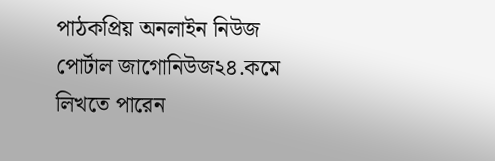পাঠকপ্রিয় অনলাইন নিউজ পোর্টাল জাগোনিউজ২৪.কমে লিখতে পারেন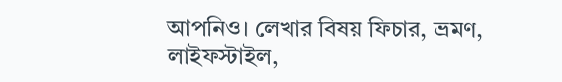আপনিও। লেখার বিষয় ফিচার, ভ্রমণ, লাইফস্টাইল,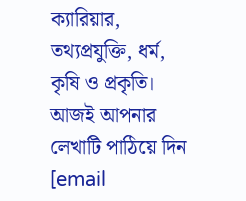ক্যারিয়ার, তথ্যপ্রযুক্তি, ধর্ম, কৃষি ও প্রকৃতি। আজই আপনার লেখাটি পাঠিয়ে দিন [email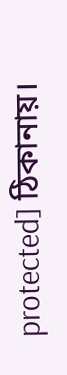protected] ঠিকানায়।